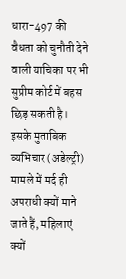धारा-497 की वैधता को चुनौती देने वाली याचिका पर भी सुप्रीम कोर्ट में बहस छिड़ सकती है। इसके मुताबिक व्यभिचार (अडेल्ट्री) मामले में मर्द ही अपराधी क्यों माने जाते हैं, महिलाएं क्यों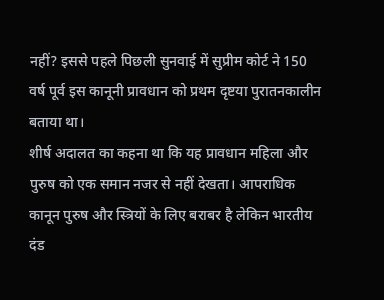नहीं? इससे पहले पिछली सुनवाई में सुप्रीम कोर्ट ने 150 वर्ष पूर्व इस कानूनी प्रावधान को प्रथम दृष्टया पुरातनकालीन बताया था।
शीर्ष अदालत का कहना था कि यह प्रावधान महिला और पुरुष को एक समान नजर से नहीं देखता। आपराधिक कानून पुरुष और स्त्रियों के लिए बराबर है लेकिन भारतीय दंड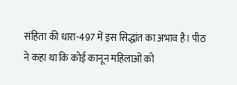संहिता की धारा-497 में इस सिद्धांत का अभाव है। पीठ ने कहा था कि कोई कानून महिलाओं को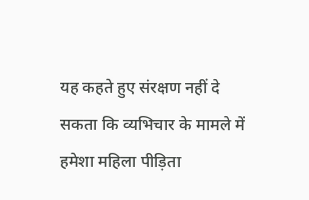यह कहते हुए संरक्षण नहीं दे सकता कि व्यभिचार के मामले में हमेशा महिला पीड़िता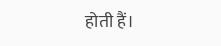होती हैं।